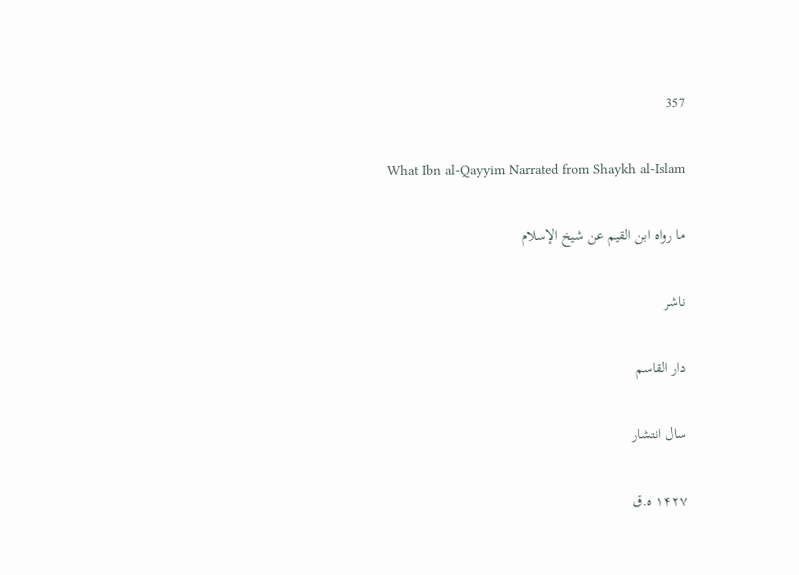357

What Ibn al-Qayyim Narrated from Shaykh al-Islam

ما رواه ابن القيم عن شيخ الإسلام

ناشر

دار القاسم

سال انتشار

۱۴۲۷ ه.ق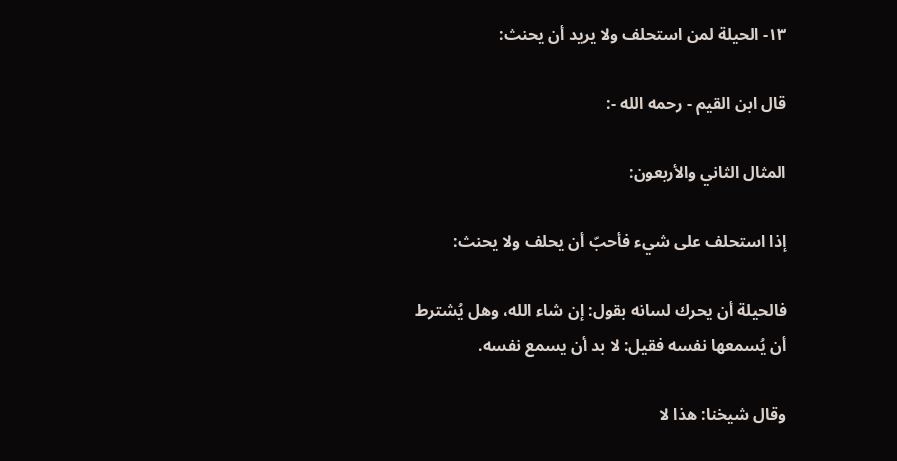١٣- الحيلة لمن استحلف ولا يريد أن يحنث:

قال ابن القيم - رحمه الله -:

المثال الثاني والأربعون:

إذا استحلف على شيء فأحبّ أن يحلف ولا يحنث:

فالحيلة أن يحرك لسانه بقول: إن شاء الله، وهل يُشترط أن يُسمعها نفسه فقيل: لا بد أن يسمع نفسه.

وقال شيخنا: هذا لا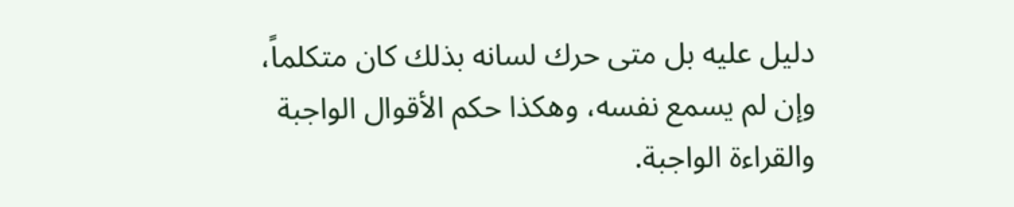دليل عليه بل متى حرك لسانه بذلك كان متكلماً، وإن لم يسمع نفسه، وهكذا حكم الأقوال الواجبة والقراءة الواجبة.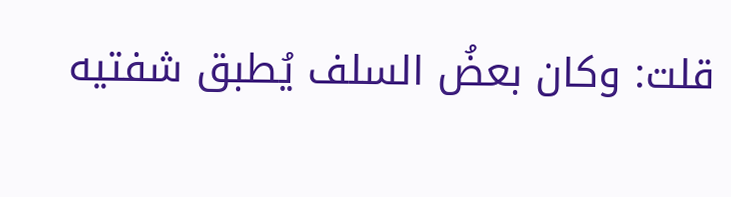قلت: وكان بعضُ السلف يُطبق شفتيه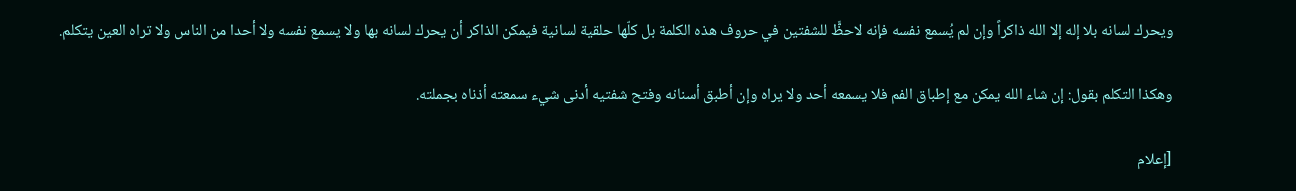ويحرك لسانه بلا إله إلا الله ذاكراً وإن لم يُسمع نفسه فإنه لاحظًّ للشفتين في حروف هذه الكلمة بل كلّها حلقية لسانية فيمكن الذاكر أن يحرك لسانه بها ولا يسمع نفسه ولا أحدا من الناس ولا تراه العين يتكلم.

وهكذا التكلم بقول: إن شاء الله يمكن مع إطباق الفم فلا يسمعه أحد ولا يراه وإن أطبق أسنانه وفتح شفتيه أدنى شيء سمعته أذناه بجملته.

[إعلام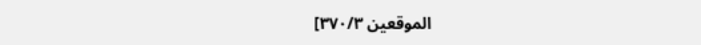الموقعين ٣٧٠/٣]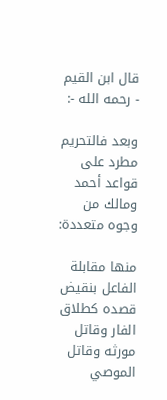قال ابن القيم - رحمه الله -:

وبعد فالتحريم مطرد على قواعد أحمد ومالك من وجوه متعددة:

منها مقابلة الفاعل بنقيض قصده كطلاق الفار وقاتل مورثه وقاتل الموصي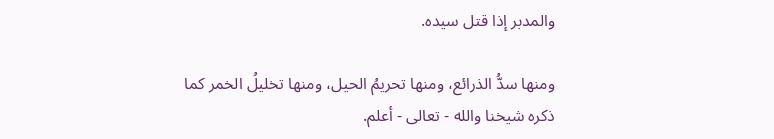والمدبر إذا قتل سيده.

ومنها سدُّ الذرائع، ومنها تحريمُ الحيل، ومنها تخليلُ الخمر كما ذكره شيخنا والله - تعالى - أعلم.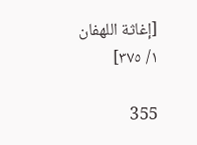[إغاثة اللهفان ١/ ٣٧٥]

355